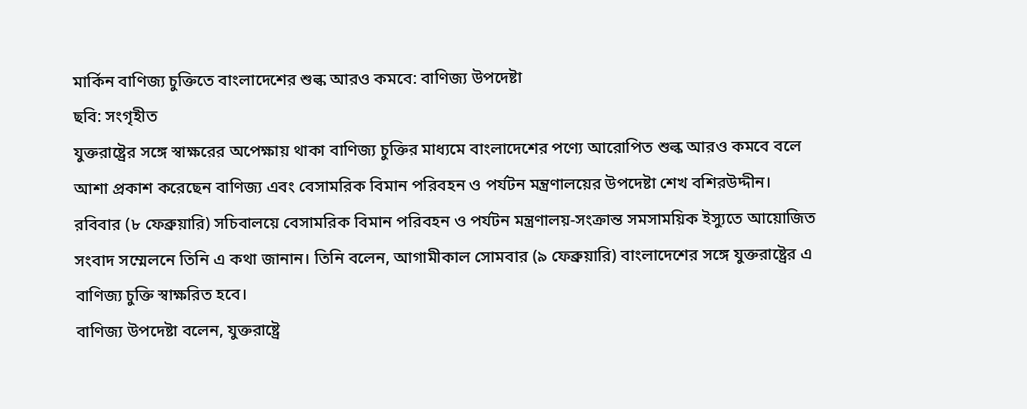মার্কিন বাণিজ্য চুক্তিতে বাংলাদেশের শুল্ক আরও কমবে: বাণিজ্য উপদেষ্টা
ছবি: সংগৃহীত
যুক্তরাষ্ট্রের সঙ্গে স্বাক্ষরের অপেক্ষায় থাকা বাণিজ্য চুক্তির মাধ্যমে বাংলাদেশের পণ্যে আরোপিত শুল্ক আরও কমবে বলে আশা প্রকাশ করেছেন বাণিজ্য এবং বেসামরিক বিমান পরিবহন ও পর্যটন মন্ত্রণালয়ের উপদেষ্টা শেখ বশিরউদ্দীন।
রবিবার (৮ ফেব্রুয়ারি) সচিবালয়ে বেসামরিক বিমান পরিবহন ও পর্যটন মন্ত্রণালয়-সংক্রান্ত সমসাময়িক ইস্যুতে আয়োজিত সংবাদ সম্মেলনে তিনি এ কথা জানান। তিনি বলেন, আগামীকাল সোমবার (৯ ফেব্রুয়ারি) বাংলাদেশের সঙ্গে যুক্তরাষ্ট্রের এ বাণিজ্য চুক্তি স্বাক্ষরিত হবে।
বাণিজ্য উপদেষ্টা বলেন, যুক্তরাষ্ট্রে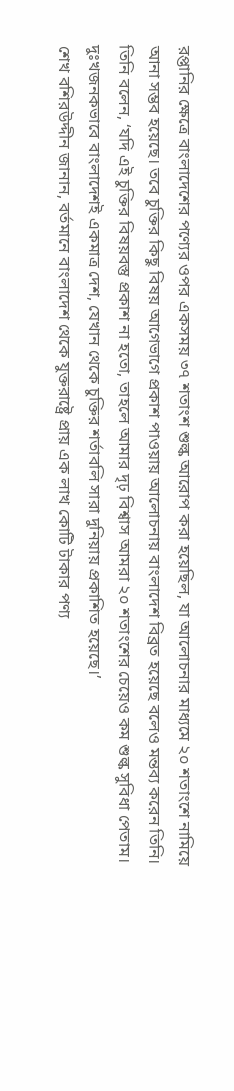রপ্তানির ক্ষেত্রে বাংলাদেশের পণ্যের ওপর একসময় ৩৭ শতাংশ শুল্ক আরোপ করা হয়েছিল, যা আলোচনার মাধ্যমে ২০ শতাংশে নামিয়ে আনা সম্ভব হয়েছে। তবে চুক্তির কিছু বিষয় আগেভাগে প্রকাশ পাওয়ায় আলোচনায় বাংলাদেশ বিব্রত হয়েছে বলেও মন্তব্য করেন তিনি।
তিনি বলেন, ‘যদি এই চুক্তির বিষয়বস্তু প্রকাশ না হতো, তাহলে আমার দৃঢ় বিশ্বাস আমরা ২০ শতাংশের চেয়েও কম শুল্ক সুবিধা পেতাম। দুঃখজনকভাবে বাংলাদেশই একমাত্র দেশ, যেখান থেকে চুক্তির শর্তাবলি সারা দুনিয়ায় প্রকাশিত হয়েছে।’
শেখ বশিরউদ্দীন জানান, বর্তমানে বাংলাদেশ থেকে যুক্তরাষ্ট্রে প্রায় এক লাখ কোটি টাকার পণ্য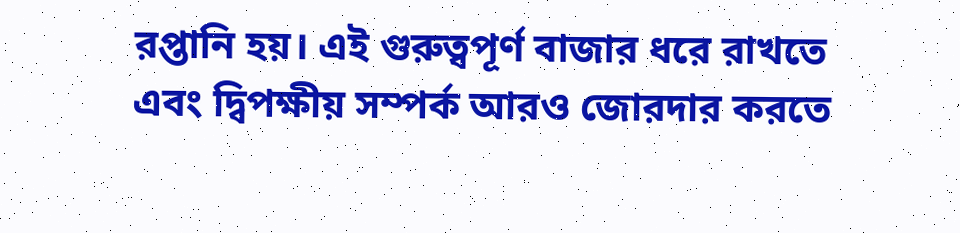রপ্তানি হয়। এই গুরুত্বপূর্ণ বাজার ধরে রাখতে এবং দ্বিপক্ষীয় সম্পর্ক আরও জোরদার করতে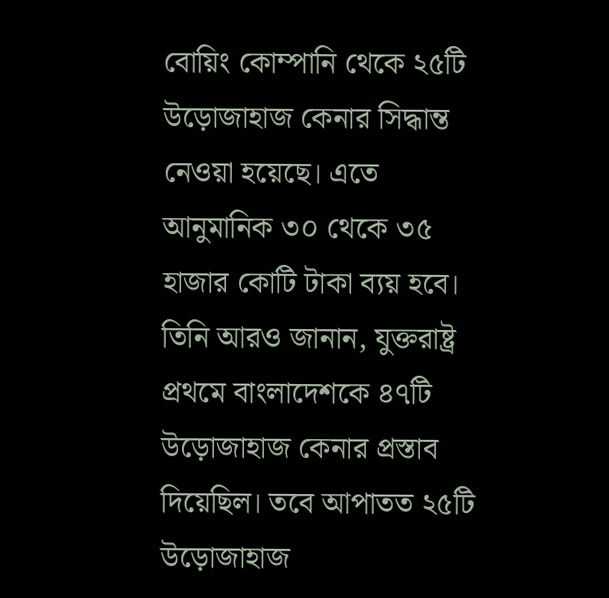বোয়িং কোম্পানি থেকে ২৫টি উড়োজাহাজ কেনার সিদ্ধান্ত নেওয়া হয়েছে। এতে আনুমানিক ৩০ থেকে ৩৫ হাজার কোটি টাকা ব্যয় হবে।
তিনি আরও জানান, যুক্তরাষ্ট্র প্রথমে বাংলাদেশকে ৪৭টি উড়োজাহাজ কেনার প্রস্তাব দিয়েছিল। তবে আপাতত ২৫টি উড়োজাহাজ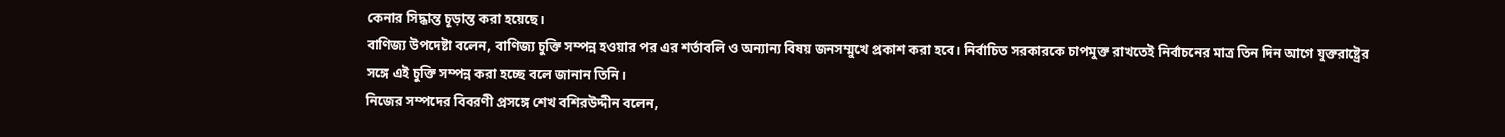কেনার সিদ্ধান্ত চূড়ান্ত করা হয়েছে।
বাণিজ্য উপদেষ্টা বলেন, বাণিজ্য চুক্তি সম্পন্ন হওয়ার পর এর শর্তাবলি ও অন্যান্য বিষয় জনসম্মুখে প্রকাশ করা হবে। নির্বাচিত সরকারকে চাপমুক্ত রাখতেই নির্বাচনের মাত্র তিন দিন আগে যুক্তরাষ্ট্রের সঙ্গে এই চুক্তি সম্পন্ন করা হচ্ছে বলে জানান তিনি।
নিজের সম্পদের বিবরণী প্রসঙ্গে শেখ বশিরউদ্দীন বলেন,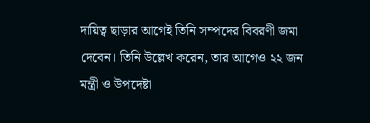দায়িত্ব ছাড়ার আগেই তিনি সম্পদের বিবরণী জমা দেবেন। তিনি উল্লেখ করেন, তার আগেও ২২ জন মন্ত্রী ও উপদেষ্টা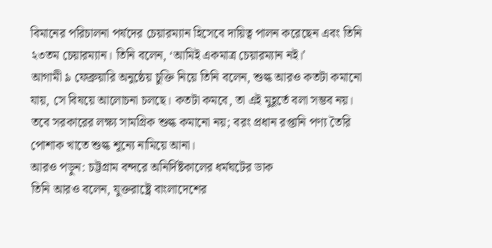বিমানের পরিচালনা পর্ষদের চেয়ারম্যান হিসেবে দায়িত্ব পালন করেছেন এবং তিনি ২৩তম চেয়ারম্যান। তিনি বলেন, ‘আমিই একমাত্র চেয়ারম্যান নই।’
আগামী ৯ ফেব্রুয়ারি অনুষ্ঠেয় চুক্তি নিয়ে তিনি বলেন, শুল্ক আরও কতটা কমানো যায়, সে বিষয়ে আলোচনা চলছে। কতটা কমবে, তা এই মুহূর্তে বলা সম্ভব নয়। তবে সরকারের লক্ষ্য সামগ্রিক শুল্ক কমানো নয়; বরং প্রধান রপ্তানি পণ্য তৈরি পোশাক খাতে শুল্ক শূন্যে নামিয়ে আনা।
আরও পড়ুন: চট্টগ্রাম বন্দরে অনির্দিষ্টকালের ধর্মঘটের ডাক
তিনি আরও বলেন, যুক্তরাষ্ট্রে বাংলাদেশের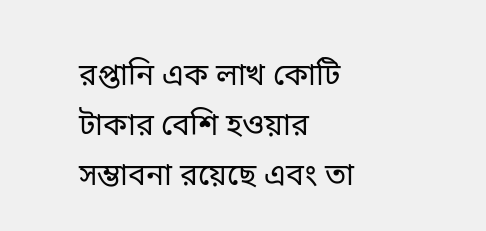রপ্তানি এক লাখ কোটি টাকার বেশি হওয়ার সম্ভাবনা রয়েছে এবং তা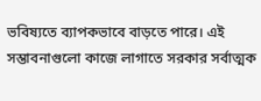ভবিষ্যতে ব্যাপকভাবে বাড়তে পারে। এই সম্ভাবনাগুলো কাজে লাগাতে সরকার সর্বাত্মক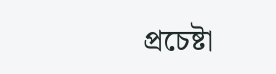প্রচেষ্টা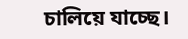চালিয়ে যাচ্ছে।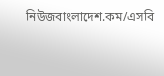নিউজবাংলাদেশ.কম/এসবি